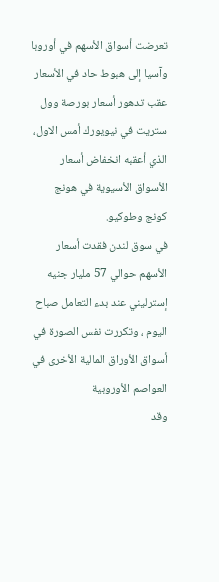تعرضت أسواق الأسهم في أوروبا وآسيا إلى هبوط حاد في الأسعار عقب تدهور أسعار بورصة وول ستريت في نيويورك أمس الاول، الذي أعقبه انخفاض أسعار الأسواق الأسيوية في هونج كونج وطوكيو.
في سوق لندن فقدت أسعار الأسهم حوالي 57 مليار جنيه إسترليني عند بدء التعامل صباح اليوم ، وتكررت نفس الصورة في أسواق الأوراق المالية الأخرى في العواصم الأوروبية
وقد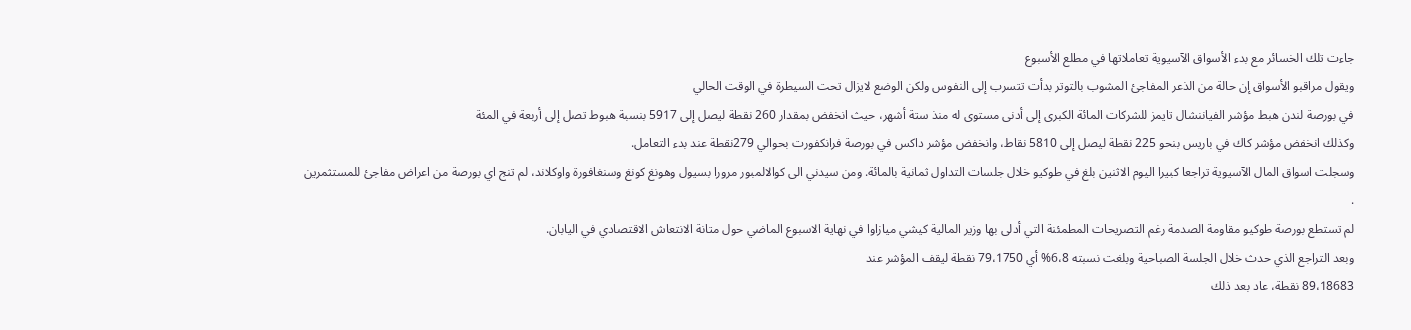جاءت تلك الخسائر مع بدء الأسواق الآسيوية تعاملاتها في مطلع الأسبوع
ويقول مراقبو الأسواق إن حالة من الذعر المفاجئ المشوب بالتوتر بدأت تتسرب إلى النفوس ولكن الوضع لايزال تحت السيطرة في الوقت الحالي
في بورصة لندن هبط مؤشر الفياننشال تايمز للشركات المائة الكبرى إلى أدنى مستوى له منذ ستة أشهر، حيث انخفض بمقدار 260 نقطة ليصل إلى 5917 بنسبة هبوط تصل إلى أربعة في المئة
وكذلك انخفض مؤشر كاك في باريس بنحو 225 نقطة ليصل إلى 5810 نقاط، وانخفض مؤشر داكس في بورصة فرانكفورت بحوالي 279نقطة عند بدء التعامل.
وسجلت اسواق المال الآسيوية تراجعا كبيرا اليوم الاثنين بلغ في طوكيو خلال جلسات التداول ثمانية بالمائة. ومن سيدني الى كوالالمبور مرورا بسيول وهونغ كونغ وسنغافورة واوكلاند، لم تنج اي بورصة من اعراض مفاجئ للمستثمرين .
لم تستطع بورصة طوكيو مقاومة الصدمة رغم التصريحات المطمئنة التي أدلى بها وزير المالية كيشي ميازاوا في نهاية الاسبوع الماضي حول متانة الانتعاش الاقتصادي في اليابان.
وبعد التراجع الذي حدث خلال الجلسة الصباحية وبلغت نسبته 6،8% أي 79،1750 نقطة ليقف المؤشر عند
89،18683 نقطة، عاد بعد ذلك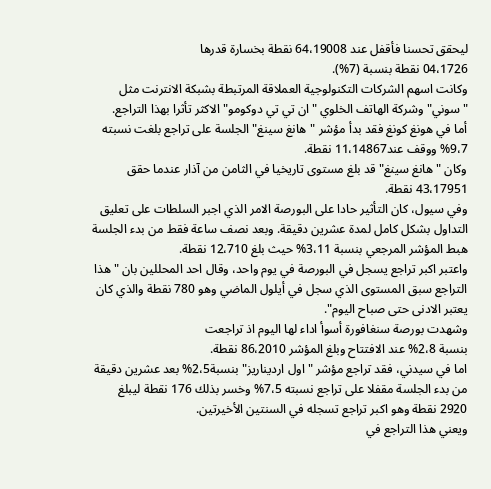ليحقق تحسنا فأقفل عند 64،19008 نقطة بخسارة قدرها
04،1726 نقطة بنسبة (7%).
وكانت اسهم الشركات التكنولوجية العملاقة المرتبطة بشبكة الانترنت مثل "سوني" وشركة الهاتف الخلوي "ان تي تي دوكومو" الاكثر تأثرا بهذا التراجع.
أما في هونغ كونغ فقد بدأ مؤشر "هانغ سينغ" الجلسة على تراجع بلغت نسبته 9،7% ووقف عند11،14867 نقطة.
وكان " هانغ سينغ"قد بلغ مستوى تاريخيا في الثامن من آذار عندما حقق 43،17951 نقطة.
وفي سيول، كان التأثير حادا على البورصة الامر الذي اجبر السلطات على تعليق التداول بشكل كامل لمدة عشرين دقيقة. وبعد نصف ساعة فقط من بدء الجلسة هبط المؤشر المرجعي بنسبة 3،11% حيث بلغ 12،710 نقطة.
واعتبر اكبر تراجع يسجل في البورصة في يوم واحد، وقال احد المحللين بان " هذا التراجع سبق المستوى الذي سجل في أيلول الماضي وهو 780 نقطة والذي كان يعتبر الادنى حتى صباح اليوم".
وشهدت بورصة سنغافورة أسوأ اداء لها اليوم اذ تراجعت
بنسبة 2،8% عند الافتتاح وبلغ المؤشر 86،2010 نقطة.
اما في سيدني، فقد تراجع مؤشر "اول ارديناريز" بنسبة2،5% بعد عشرين دقيقة من بدء الجلسة مقفلا على تراجع نسبته 7،5% وخسر بذلك 176 نقطة ليبلغ 2920 نقطة وهو اكبر تراجع تسجله في السنتين الأخيرتين.
ويعني هذا التراجع في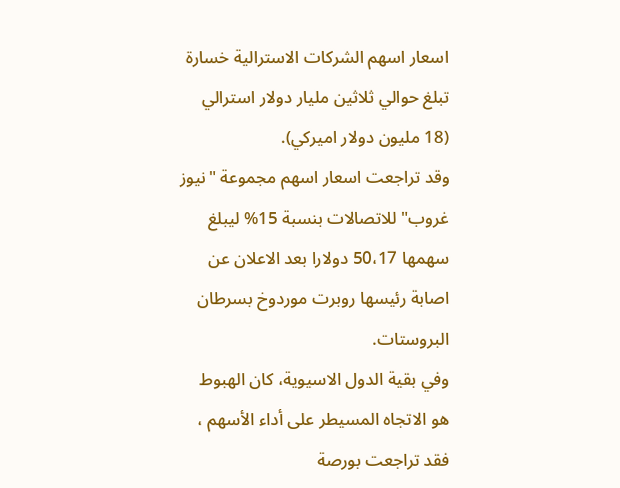اسعار اسهم الشركات الاسترالية خسارة تبلغ حوالي ثلاثين مليار دولار استرالي (18 مليون دولار اميركي).
وقد تراجعت اسعار اسهم مجموعة "نيوز غروب" للاتصالات بنسبة 15% ليبلغ سهمها 50،17 دولارا بعد الاعلان عن اصابة رئيسها روبرت موردوخ بسرطان البروستات.
وفي بقية الدول الاسيوية، كان الهبوط هو الاتجاه المسيطر على أداء الأسهم ، فقد تراجعت بورصة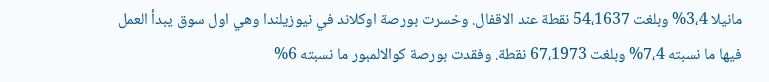مانيلا 3،4% وبلغت 54،1637 نقطة عند الاقفال. وخسرت بورصة اوكلاند في نيوزيلندا وهي اول سوق يبدأ العمل فيها ما نسبته 7،4% وبلغت 67،1973 نقطة. وفقدت بورصة كوالالمبور ما نسبته 6%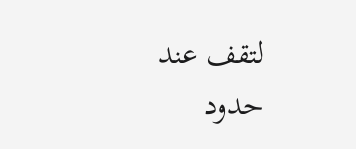لتقف عند حدود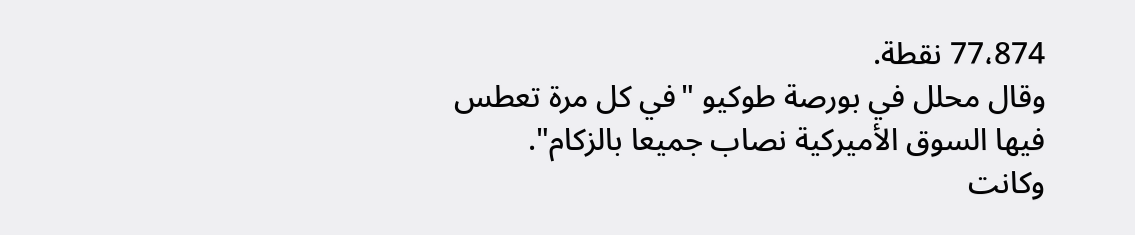77،874 نقطة.
وقال محلل في بورصة طوكيو "في كل مرة تعطس فيها السوق الأميركية نصاب جميعا بالزكام".
وكانت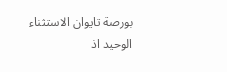بورصة تايوان الاستثناء الوحيد اذ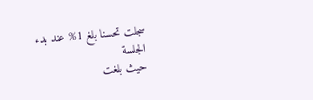سجلت تحسنا بلغ 1% عند بدء الجلسة
حيث بلغت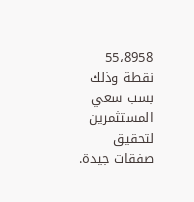55،8958 نقطة وذلك بسب سعي المستثمرين لتحقيق صفقات جيدة.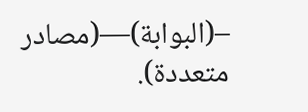–(البوابة)—(مصادر متعددة).